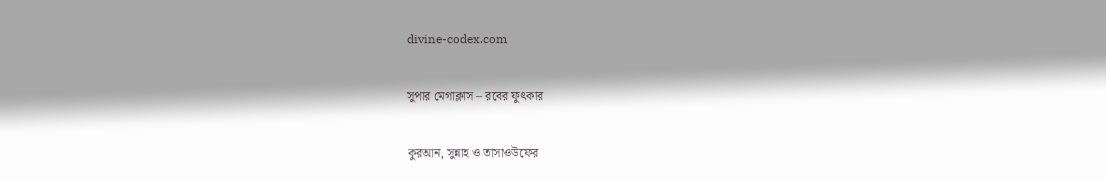divine-codex.com

সুপার মেগাক্লাস – রবের ফুৎকার

কুরআন, সুন্নাহ ও তাসাওউফের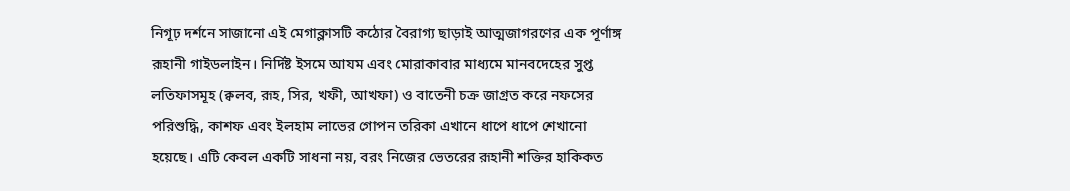নিগূঢ় দর্শনে সাজানো এই মেগাক্লাসটি কঠোর বৈরাগ্য ছাড়াই আত্মজাগরণের এক পূর্ণাঙ্গ রূহানী গাইডলাইন। নির্দিষ্ট ইসমে আযম এবং মোরাকাবার মাধ্যমে মানবদেহের সুপ্ত লতিফাসমূহ (ক্বলব, রূহ, সির, খফী, আখফা) ও বাতেনী চক্র জাগ্রত করে নফসের পরিশুদ্ধি, কাশফ এবং ইলহাম লাভের গোপন তরিকা এখানে ধাপে ধাপে শেখানো হয়েছে। এটি কেবল একটি সাধনা নয়, বরং নিজের ভেতরের রূহানী শক্তির হাকিকত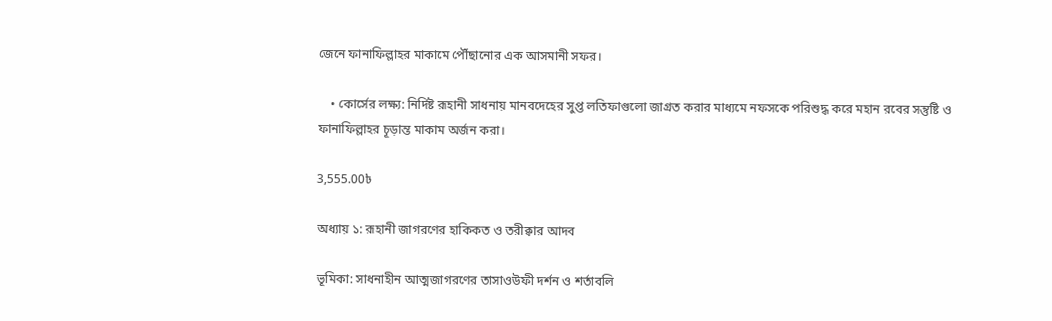জেনে ফানাফিল্লাহর মাকামে পৌঁছানোর এক আসমানী সফর।

    • কোর্সের লক্ষ্য: নির্দিষ্ট রূহানী সাধনায় মানবদেহের সুপ্ত লতিফাগুলো জাগ্রত করার মাধ্যমে নফসকে পরিশুদ্ধ করে মহান রবের সন্তুষ্টি ও ফানাফিল্লাহর চূড়ান্ত মাকাম অর্জন করা।

3,555.00৳

অধ্যায় ১: রূহানী জাগরণের হাকিকত ও তরীক্বার আদব

ভূমিকা: সাধনাহীন আত্মজাগরণের তাসাওউফী দর্শন ও শর্তাবলি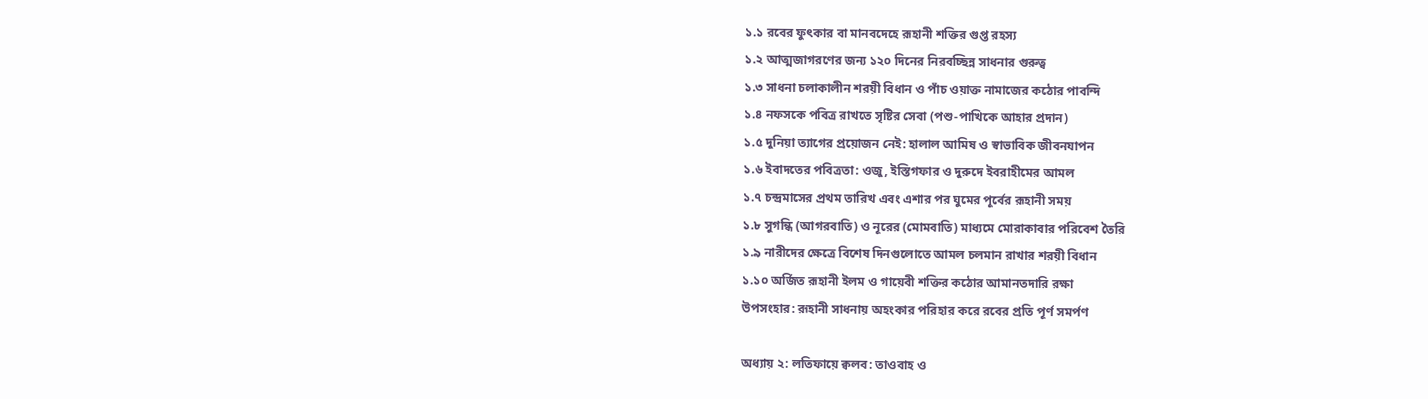১.১ রবের ফুৎকার বা মানবদেহে রূহানী শক্তির গুপ্ত রহস্য
১.২ আত্মজাগরণের জন্য ১২০ দিনের নিরবচ্ছিন্ন সাধনার গুরুত্ব
১.৩ সাধনা চলাকালীন শরয়ী বিধান ও পাঁচ ওয়াক্ত নামাজের কঠোর পাবন্দি
১.৪ নফসকে পবিত্র রাখতে সৃষ্টির সেবা (পশু-পাখিকে আহার প্রদান)
১.৫ দুনিয়া ত্যাগের প্রয়োজন নেই: হালাল আমিষ ও স্বাভাবিক জীবনযাপন
১.৬ ইবাদতের পবিত্রতা: ওজু, ইস্তিগফার ও দুরুদে ইবরাহীমের আমল
১.৭ চন্দ্রমাসের প্রথম তারিখ এবং এশার পর ঘুমের পূর্বের রূহানী সময়
১.৮ সুগন্ধি (আগরবাতি) ও নূরের (মোমবাতি) মাধ্যমে মোরাকাবার পরিবেশ তৈরি
১.৯ নারীদের ক্ষেত্রে বিশেষ দিনগুলোতে আমল চলমান রাখার শরয়ী বিধান
১.১০ অর্জিত রূহানী ইলম ও গায়েবী শক্তির কঠোর আমানতদারি রক্ষা
উপসংহার: রূহানী সাধনায় অহংকার পরিহার করে রবের প্রতি পূর্ণ সমর্পণ

অধ্যায় ২: লতিফায়ে ক্বলব: তাওবাহ ও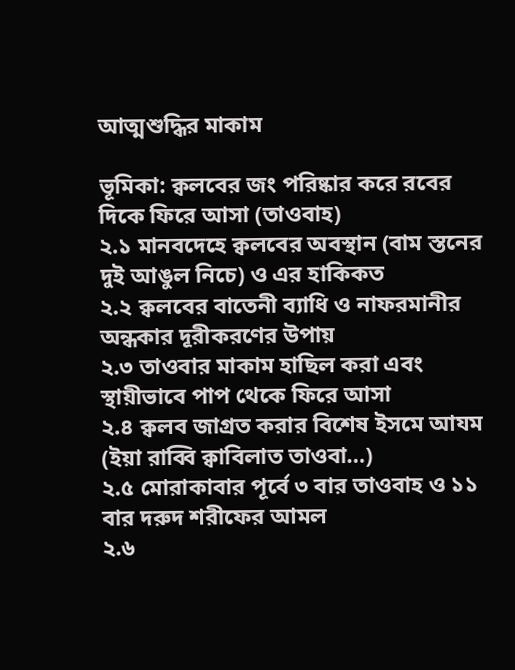আত্মশুদ্ধির মাকাম

ভূমিকা: ক্বলবের জং পরিষ্কার করে রবের দিকে ফিরে আসা (তাওবাহ)
২.১ মানবদেহে ক্বলবের অবস্থান (বাম স্তনের দুই আঙুল নিচে) ও এর হাকিকত
২.২ ক্বলবের বাতেনী ব্যাধি ও নাফরমানীর অন্ধকার দূরীকরণের উপায়
২.৩ তাওবার মাকাম হাছিল করা এবং স্থায়ীভাবে পাপ থেকে ফিরে আসা
২.৪ ক্বলব জাগ্রত করার বিশেষ ইসমে আযম (ইয়া রাব্বি ক্বাবিলাত তাওবা…)
২.৫ মোরাকাবার পূর্বে ৩ বার তাওবাহ ও ১১ বার দরুদ শরীফের আমল
২.৬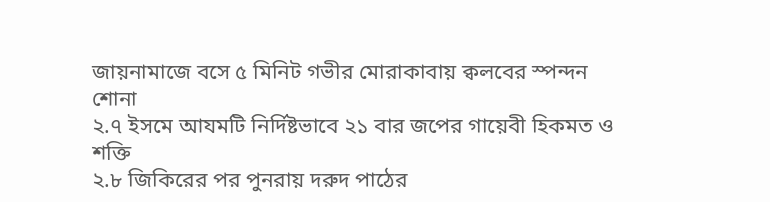জায়নামাজে বসে ৫ মিনিট গভীর মোরাকাবায় ক্বলবের স্পন্দন শোনা
২.৭ ইসমে আযমটি নির্দিষ্টভাবে ২১ বার জপের গায়েবী হিকমত ও শক্তি
২.৮ জিকিরের পর পুনরায় দরুদ পাঠের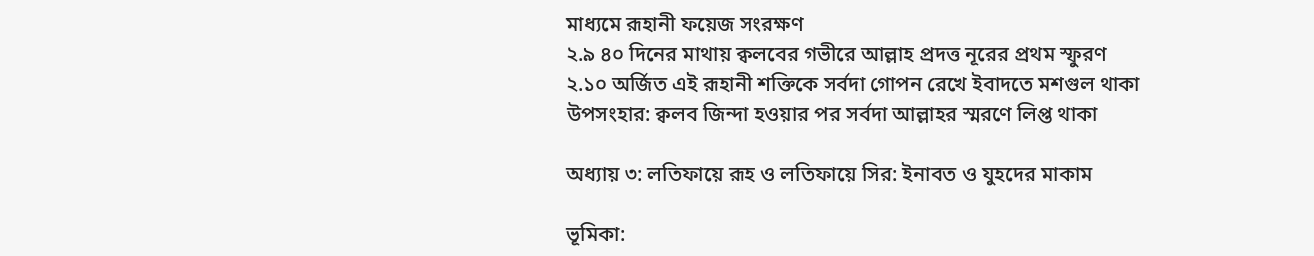মাধ্যমে রূহানী ফয়েজ সংরক্ষণ
২.৯ ৪০ দিনের মাথায় ক্বলবের গভীরে আল্লাহ প্রদত্ত নূরের প্রথম স্ফুরণ
২.১০ অর্জিত এই রূহানী শক্তিকে সর্বদা গোপন রেখে ইবাদতে মশগুল থাকা
উপসংহার: ক্বলব জিন্দা হওয়ার পর সর্বদা আল্লাহর স্মরণে লিপ্ত থাকা

অধ্যায় ৩: লতিফায়ে রূহ ও লতিফায়ে সির: ইনাবত ও যুহদের মাকাম

ভূমিকা: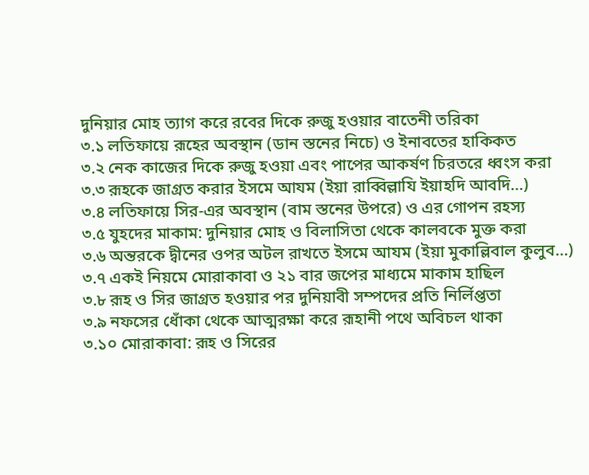দুনিয়ার মোহ ত্যাগ করে রবের দিকে রুজু হওয়ার বাতেনী তরিকা
৩.১ লতিফায়ে রূহের অবস্থান (ডান স্তনের নিচে) ও ইনাবতের হাকিকত
৩.২ নেক কাজের দিকে রুজু হওয়া এবং পাপের আকর্ষণ চিরতরে ধ্বংস করা
৩.৩ রূহকে জাগ্রত করার ইসমে আযম (ইয়া রাব্বিল্লাযি ইয়াহদি আবদি…)
৩.৪ লতিফায়ে সির-এর অবস্থান (বাম স্তনের উপরে) ও এর গোপন রহস্য
৩.৫ যুহদের মাকাম: দুনিয়ার মোহ ও বিলাসিতা থেকে কালবকে মুক্ত করা
৩.৬ অন্তরকে দ্বীনের ওপর অটল রাখতে ইসমে আযম (ইয়া মুকাল্লিবাল কুলুব…)
৩.৭ একই নিয়মে মোরাকাবা ও ২১ বার জপের মাধ্যমে মাকাম হাছিল
৩.৮ রূহ ও সির জাগ্রত হওয়ার পর দুনিয়াবী সম্পদের প্রতি নির্লিপ্ততা
৩.৯ নফসের ধোঁকা থেকে আত্মরক্ষা করে রূহানী পথে অবিচল থাকা
৩.১০ মোরাকাবা: রূহ ও সিরের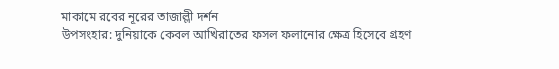মাকামে রবের নূরের তাজাল্লী দর্শন
উপসংহার: দুনিয়াকে কেবল আখিরাতের ফসল ফলানোর ক্ষেত্র হিসেবে গ্রহণ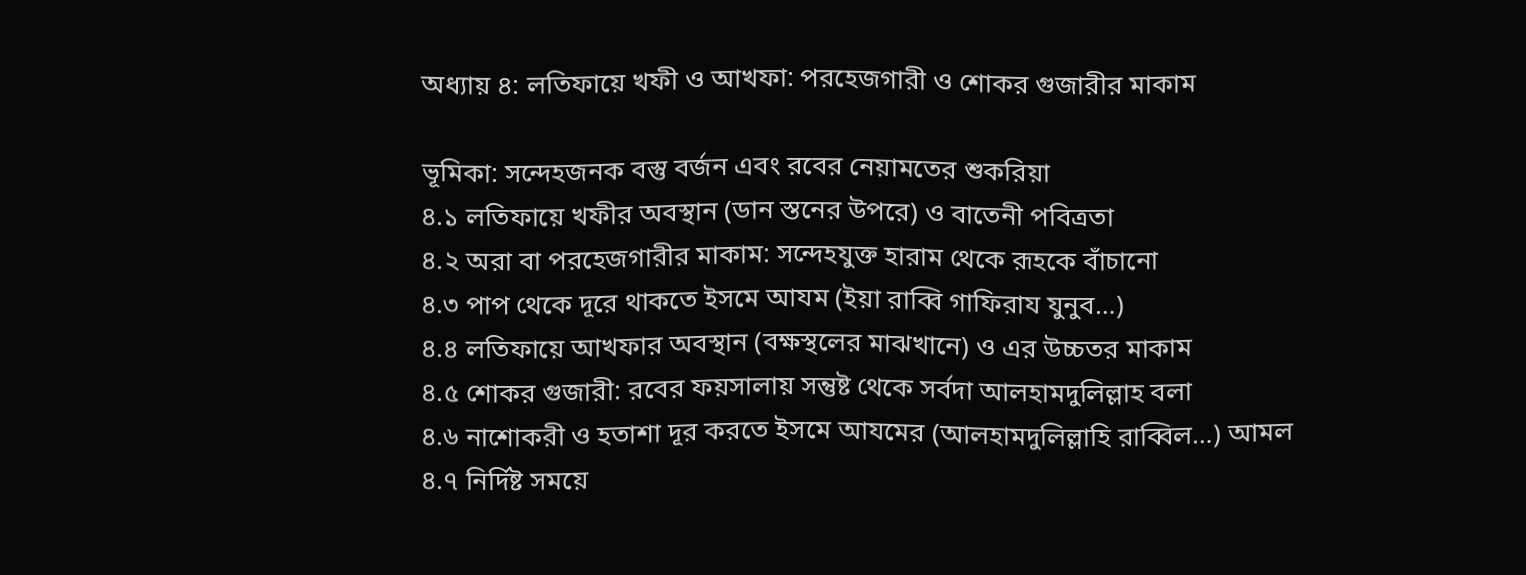অধ্যায় ৪: লতিফায়ে খফী ও আখফা: পরহেজগারী ও শোকর গুজারীর মাকাম

ভূমিকা: সন্দেহজনক বস্তু বর্জন এবং রবের নেয়ামতের শুকরিয়া
৪.১ লতিফায়ে খফীর অবস্থান (ডান স্তনের উপরে) ও বাতেনী পবিত্রতা
৪.২ অরা বা পরহেজগারীর মাকাম: সন্দেহযুক্ত হারাম থেকে রূহকে বাঁচানো
৪.৩ পাপ থেকে দূরে থাকতে ইসমে আযম (ইয়া রাব্বি গাফিরায যুনুব…)
৪.৪ লতিফায়ে আখফার অবস্থান (বক্ষস্থলের মাঝখানে) ও এর উচ্চতর মাকাম
৪.৫ শোকর গুজারী: রবের ফয়সালায় সন্তুষ্ট থেকে সর্বদা আলহামদুলিল্লাহ বলা
৪.৬ নাশোকরী ও হতাশা দূর করতে ইসমে আযমের (আলহামদুলিল্লাহি রাব্বিল…) আমল
৪.৭ নির্দিষ্ট সময়ে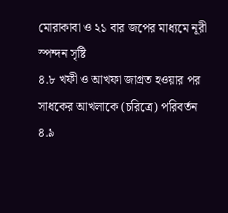মোরাকাবা ও ২১ বার জপের মাধ্যমে নূরী স্পন্দন সৃষ্টি
৪.৮ খফী ও আখফা জাগ্রত হওয়ার পর সাধকের আখলাকে (চরিত্রে) পরিবর্তন
৪.৯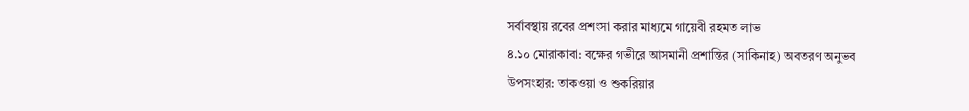সর্বাবস্থায় রবের প্রশংসা করার মাধ্যমে গায়েবী রহমত লাভ
৪.১০ মোরাকাবা: বক্ষের গভীরে আসমানী প্রশান্তির (সাকিনাহ) অবতরণ অনুভব
উপসংহার: তাকওয়া ও শুকরিয়ার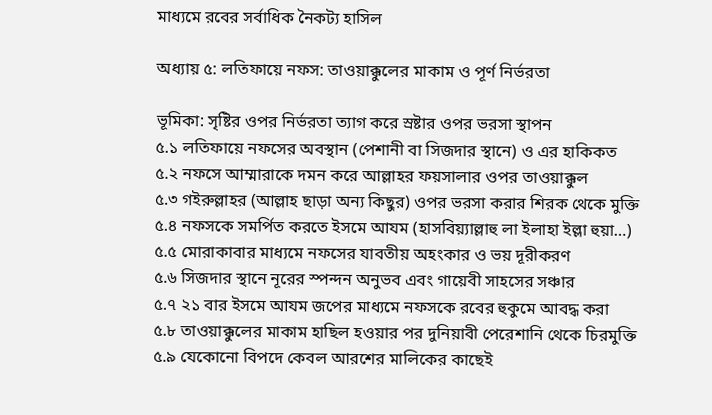মাধ্যমে রবের সর্বাধিক নৈকট্য হাসিল

অধ্যায় ৫: লতিফায়ে নফস: তাওয়াক্কুলের মাকাম ও পূর্ণ নির্ভরতা

ভূমিকা: সৃষ্টির ওপর নির্ভরতা ত্যাগ করে স্রষ্টার ওপর ভরসা স্থাপন
৫.১ লতিফায়ে নফসের অবস্থান (পেশানী বা সিজদার স্থানে) ও এর হাকিকত
৫.২ নফসে আম্মারাকে দমন করে আল্লাহর ফয়সালার ওপর তাওয়াক্কুল
৫.৩ গইরুল্লাহর (আল্লাহ ছাড়া অন্য কিছুর) ওপর ভরসা করার শিরক থেকে মুক্তি
৫.৪ নফসকে সমর্পিত করতে ইসমে আযম (হাসবিয়্যাল্লাহু লা ইলাহা ইল্লা হুয়া…)
৫.৫ মোরাকাবার মাধ্যমে নফসের যাবতীয় অহংকার ও ভয় দূরীকরণ
৫.৬ সিজদার স্থানে নূরের স্পন্দন অনুভব এবং গায়েবী সাহসের সঞ্চার
৫.৭ ২১ বার ইসমে আযম জপের মাধ্যমে নফসকে রবের হুকুমে আবদ্ধ করা
৫.৮ তাওয়াক্কুলের মাকাম হাছিল হওয়ার পর দুনিয়াবী পেরেশানি থেকে চিরমুক্তি
৫.৯ যেকোনো বিপদে কেবল আরশের মালিকের কাছেই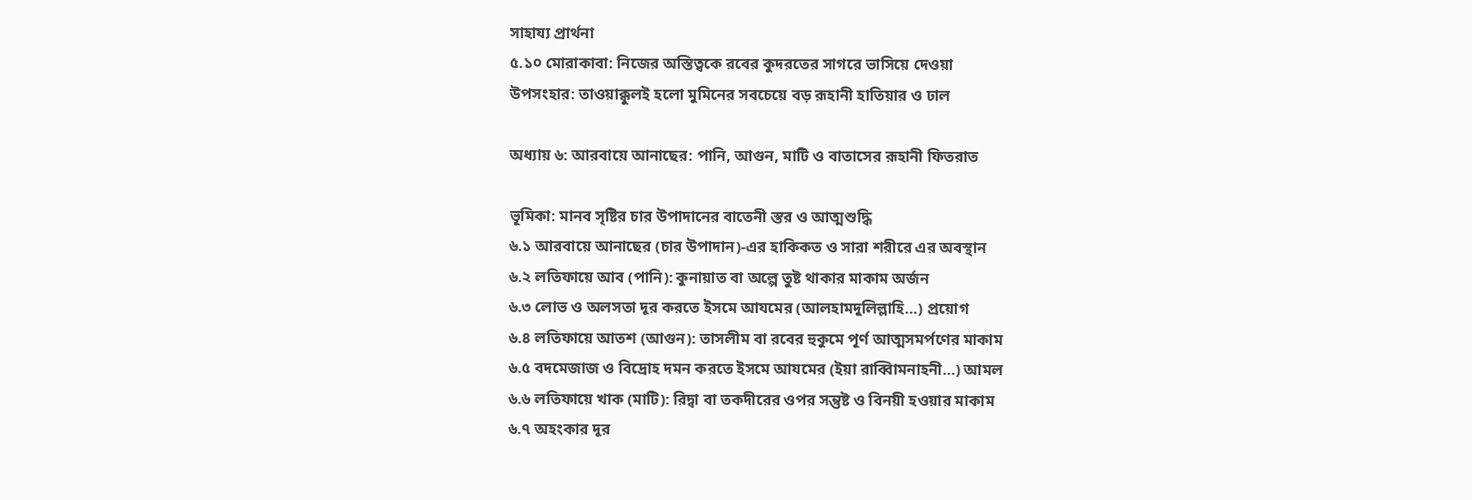সাহায্য প্রার্থনা
৫.১০ মোরাকাবা: নিজের অস্তিত্বকে রবের কুদরতের সাগরে ভাসিয়ে দেওয়া
উপসংহার: তাওয়াক্কুলই হলো মুমিনের সবচেয়ে বড় রূহানী হাতিয়ার ও ঢাল

অধ্যায় ৬: আরবায়ে আনাছের: পানি, আগুন, মাটি ও বাতাসের রূহানী ফিতরাত

ভূমিকা: মানব সৃষ্টির চার উপাদানের বাতেনী স্তর ও আত্মশুদ্ধি
৬.১ আরবায়ে আনাছের (চার উপাদান)-এর হাকিকত ও সারা শরীরে এর অবস্থান
৬.২ লতিফায়ে আব (পানি): কুনায়াত বা অল্পে তুষ্ট থাকার মাকাম অর্জন
৬.৩ লোভ ও অলসতা দূর করতে ইসমে আযমের (আলহামদুলিল্লাহি…) প্রয়োগ
৬.৪ লতিফায়ে আতশ (আগুন): তাসলীম বা রবের হুকুমে পূর্ণ আত্মসমর্পণের মাকাম
৬.৫ বদমেজাজ ও বিদ্রোহ দমন করতে ইসমে আযমের (ইয়া রাব্বিামনাহনী…) আমল
৬.৬ লতিফায়ে খাক (মাটি): রিদ্বা বা তকদীরের ওপর সন্তুষ্ট ও বিনয়ী হওয়ার মাকাম
৬.৭ অহংকার দূর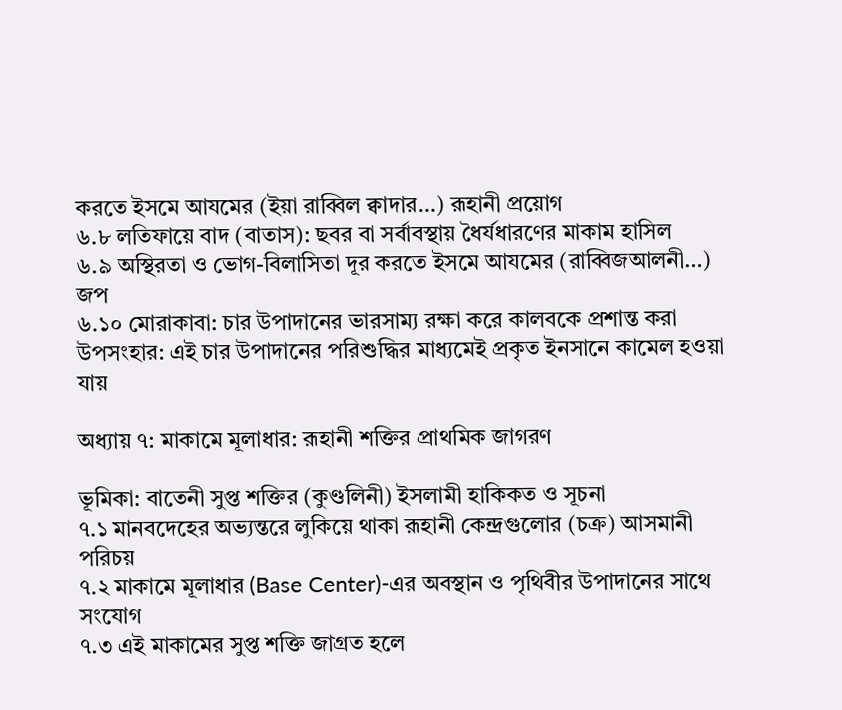করতে ইসমে আযমের (ইয়া রাব্বিল ক্বাদার…) রূহানী প্রয়োগ
৬.৮ লতিফায়ে বাদ (বাতাস): ছবর বা সর্বাবস্থায় ধৈর্যধারণের মাকাম হাসিল
৬.৯ অস্থিরতা ও ভোগ-বিলাসিতা দূর করতে ইসমে আযমের (রাব্বিজআলনী…) জপ
৬.১০ মোরাকাবা: চার উপাদানের ভারসাম্য রক্ষা করে কালবকে প্রশান্ত করা
উপসংহার: এই চার উপাদানের পরিশুদ্ধির মাধ্যমেই প্রকৃত ইনসানে কামেল হওয়া যায়

অধ্যায় ৭: মাকামে মূলাধার: রূহানী শক্তির প্রাথমিক জাগরণ

ভূমিকা: বাতেনী সুপ্ত শক্তির (কুণ্ডলিনী) ইসলামী হাকিকত ও সূচনা
৭.১ মানবদেহের অভ্যন্তরে লুকিয়ে থাকা রূহানী কেন্দ্রগুলোর (চক্র) আসমানী পরিচয়
৭.২ মাকামে মূলাধার (Base Center)-এর অবস্থান ও পৃথিবীর উপাদানের সাথে সংযোগ
৭.৩ এই মাকামের সুপ্ত শক্তি জাগ্রত হলে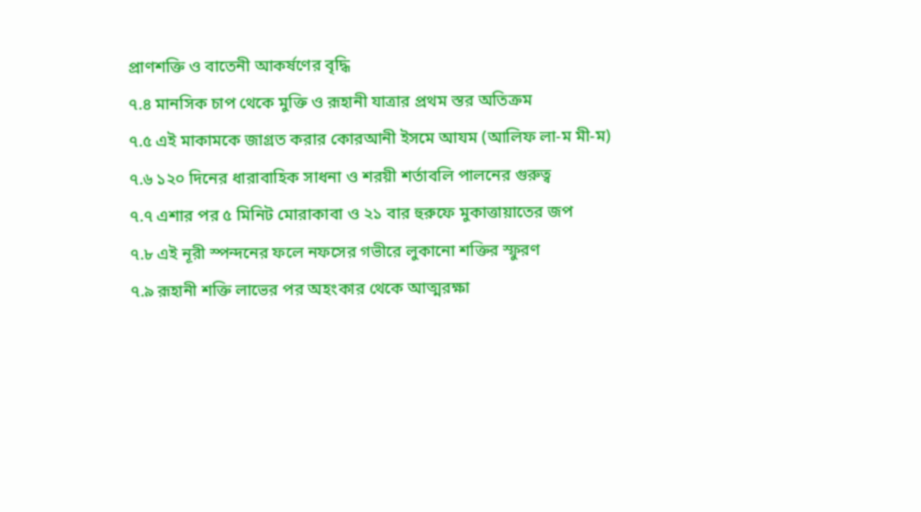প্রাণশক্তি ও বাতেনী আকর্ষণের বৃদ্ধি
৭.৪ মানসিক চাপ থেকে মুক্তি ও রূহানী যাত্রার প্রথম স্তর অতিক্রম
৭.৫ এই মাকামকে জাগ্রত করার কোরআনী ইসমে আযম (আলিফ লা-ম মী-ম)
৭.৬ ১২০ দিনের ধারাবাহিক সাধনা ও শরয়ী শর্তাবলি পালনের গুরুত্ব
৭.৭ এশার পর ৫ মিনিট মোরাকাবা ও ২১ বার হুরুফে মুকাত্তায়াতের জপ
৭.৮ এই নূরী স্পন্দনের ফলে নফসের গভীরে লুকানো শক্তির স্ফুরণ
৭.৯ রূহানী শক্তি লাভের পর অহংকার থেকে আত্মরক্ষা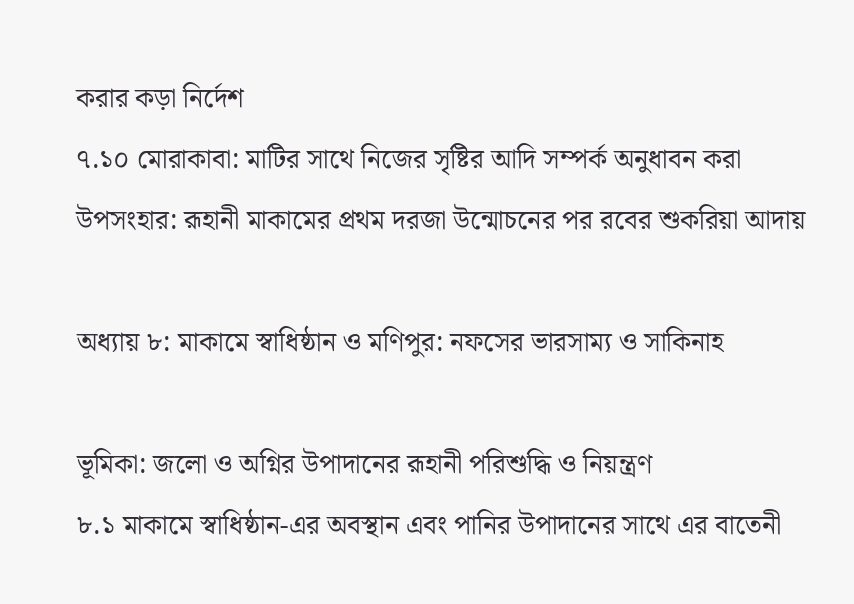করার কড়া নির্দেশ
৭.১০ মোরাকাবা: মাটির সাথে নিজের সৃষ্টির আদি সম্পর্ক অনুধাবন করা
উপসংহার: রূহানী মাকামের প্রথম দরজা উন্মোচনের পর রবের শুকরিয়া আদায়

অধ্যায় ৮: মাকামে স্বাধিষ্ঠান ও মণিপুর: নফসের ভারসাম্য ও সাকিনাহ

ভূমিকা: জলো ও অগ্নির উপাদানের রূহানী পরিশুদ্ধি ও নিয়ন্ত্রণ
৮.১ মাকামে স্বাধিষ্ঠান-এর অবস্থান এবং পানির উপাদানের সাথে এর বাতেনী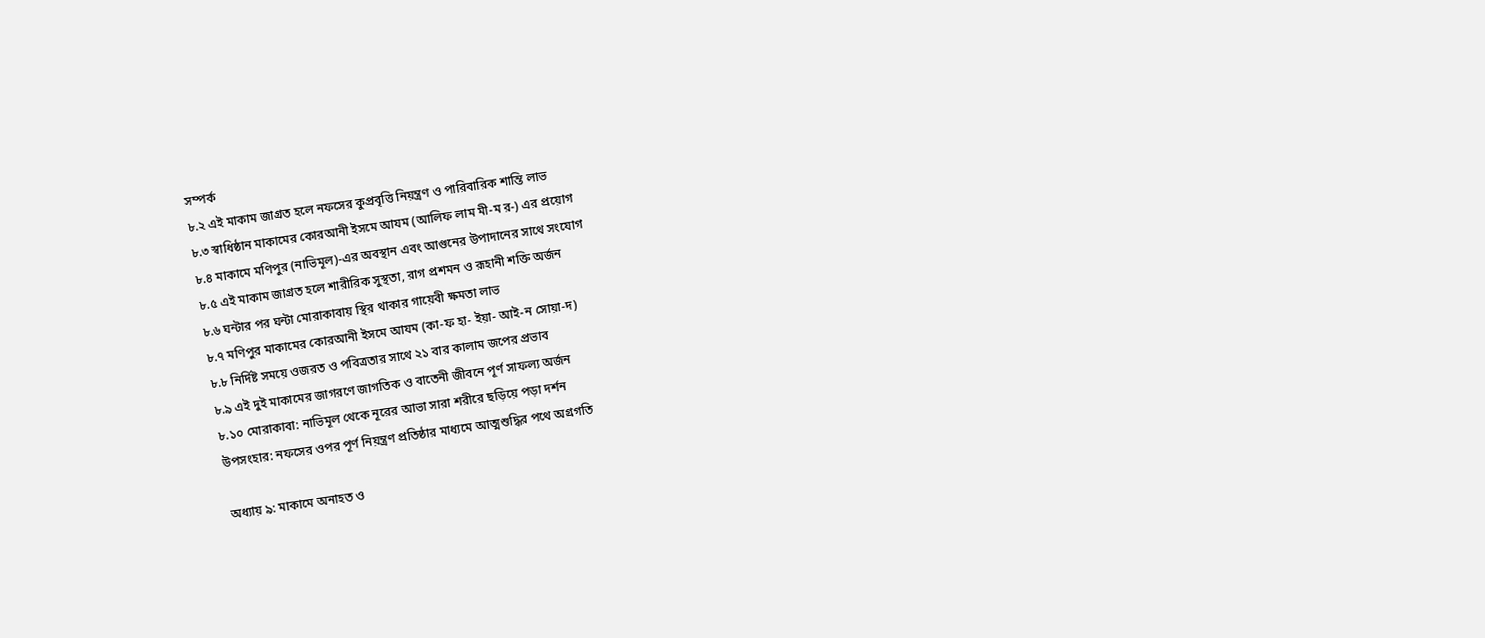সম্পর্ক
৮.২ এই মাকাম জাগ্রত হলে নফসের কুপ্রবৃত্তি নিয়ন্ত্রণ ও পারিবারিক শান্তি লাভ
৮.৩ স্বাধিষ্ঠান মাকামের কোরআনী ইসমে আযম (আলিফ লাম মী-ম র-) এর প্রয়োগ
৮.৪ মাকামে মণিপুর (নাভিমূল)-এর অবস্থান এবং আগুনের উপাদানের সাথে সংযোগ
৮.৫ এই মাকাম জাগ্রত হলে শারীরিক সুস্থতা, রাগ প্রশমন ও রূহানী শক্তি অর্জন
৮.৬ ঘন্টার পর ঘন্টা মোরাকাবায় স্থির থাকার গায়েবী ক্ষমতা লাভ
৮.৭ মণিপুর মাকামের কোরআনী ইসমে আযম (কা-ফ হা- ইয়া- আই-ন সোয়া-দ)
৮.৮ নির্দিষ্ট সময়ে ওজরত ও পবিত্রতার সাথে ২১ বার কালাম জপের প্রভাব
৮.৯ এই দুই মাকামের জাগরণে জাগতিক ও বাতেনী জীবনে পূর্ণ সাফল্য অর্জন
৮.১০ মোরাকাবা: নাভিমূল থেকে নূরের আভা সারা শরীরে ছড়িয়ে পড়া দর্শন
উপসংহার: নফসের ওপর পূর্ণ নিয়ন্ত্রণ প্রতিষ্ঠার মাধ্যমে আত্মশুদ্ধির পথে অগ্রগতি

অধ্যায় ৯: মাকামে অনাহত ও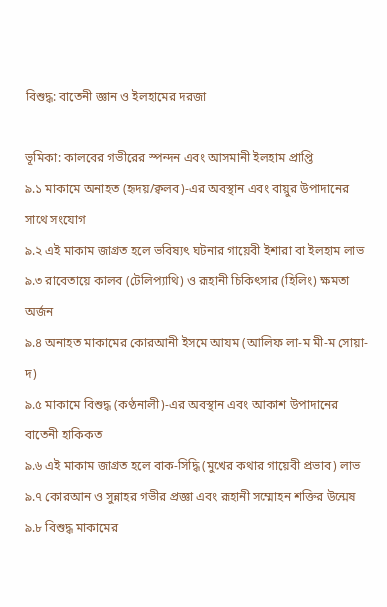বিশুদ্ধ: বাতেনী জ্ঞান ও ইলহামের দরজা

ভূমিকা: কালবের গভীরের স্পন্দন এবং আসমানী ইলহাম প্রাপ্তি
৯.১ মাকামে অনাহত (হৃদয়/ক্বলব)-এর অবস্থান এবং বায়ুর উপাদানের সাথে সংযোগ
৯.২ এই মাকাম জাগ্রত হলে ভবিষ্যৎ ঘটনার গায়েবী ইশারা বা ইলহাম লাভ
৯.৩ রাবেতায়ে কালব (টেলিপ্যাথি) ও রূহানী চিকিৎসার (হিলিং) ক্ষমতা অর্জন
৯.৪ অনাহত মাকামের কোরআনী ইসমে আযম (আলিফ লা-ম মী-ম সোয়া-দ)
৯.৫ মাকামে বিশুদ্ধ (কণ্ঠনালী)-এর অবস্থান এবং আকাশ উপাদানের বাতেনী হাকিকত
৯.৬ এই মাকাম জাগ্রত হলে বাক-সিদ্ধি (মুখের কথার গায়েবী প্রভাব) লাভ
৯.৭ কোরআন ও সুন্নাহর গভীর প্রজ্ঞা এবং রূহানী সম্মোহন শক্তির উন্মেষ
৯.৮ বিশুদ্ধ মাকামের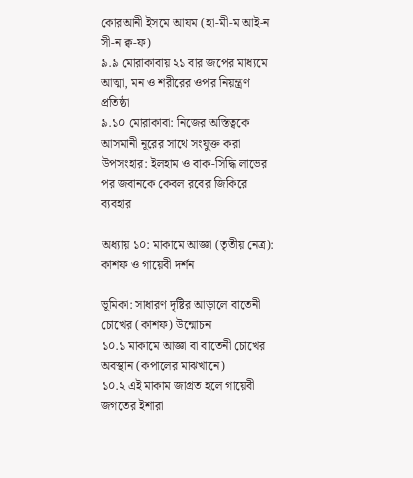কোরআনী ইসমে আযম (হা-মী-ম আই-ন সী-ন ক্ব-ফ)
৯.৯ মোরাকাবায় ২১ বার জপের মাধ্যমে আত্মা, মন ও শরীরের ওপর নিয়ন্ত্রণ প্রতিষ্ঠা
৯.১০ মোরাকাবা: নিজের অস্তিত্বকে আসমানী নূরের সাথে সংযুক্ত করা
উপসংহার: ইলহাম ও বাক-সিদ্ধি লাভের পর জবানকে কেবল রবের জিকিরে ব্যবহার

অধ্যায় ১০: মাকামে আজ্ঞা (তৃতীয় নেত্র): কাশফ ও গায়েবী দর্শন

ভূমিকা: সাধারণ দৃষ্টির আড়ালে বাতেনী চোখের (কাশফ) উন্মোচন
১০.১ মাকামে আজ্ঞা বা বাতেনী চোখের অবস্থান (কপালের মাঝখানে)
১০.২ এই মাকাম জাগ্রত হলে গায়েবী জগতের ইশারা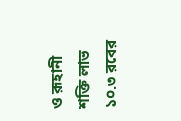ও রূহানী শক্তি লাভ
১০.৩ রবের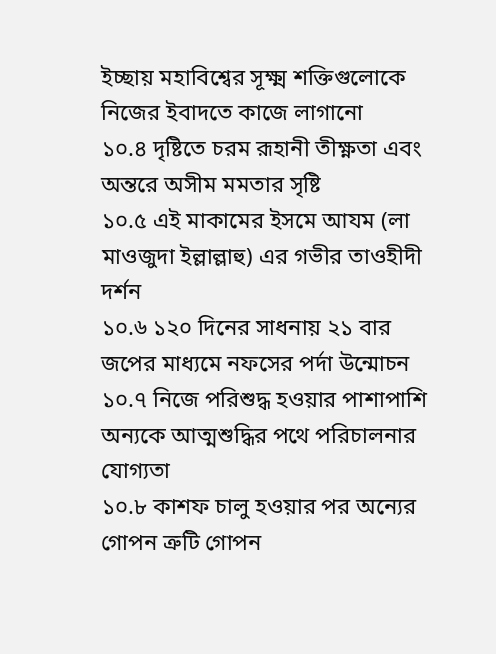ইচ্ছায় মহাবিশ্বের সূক্ষ্ম শক্তিগুলোকে নিজের ইবাদতে কাজে লাগানো
১০.৪ দৃষ্টিতে চরম রূহানী তীক্ষ্ণতা এবং অন্তরে অসীম মমতার সৃষ্টি
১০.৫ এই মাকামের ইসমে আযম (লা মাওজুদা ইল্লাল্লাহু) এর গভীর তাওহীদী দর্শন
১০.৬ ১২০ দিনের সাধনায় ২১ বার জপের মাধ্যমে নফসের পর্দা উন্মোচন
১০.৭ নিজে পরিশুদ্ধ হওয়ার পাশাপাশি অন্যকে আত্মশুদ্ধির পথে পরিচালনার যোগ্যতা
১০.৮ কাশফ চালু হওয়ার পর অন্যের গোপন ত্রুটি গোপন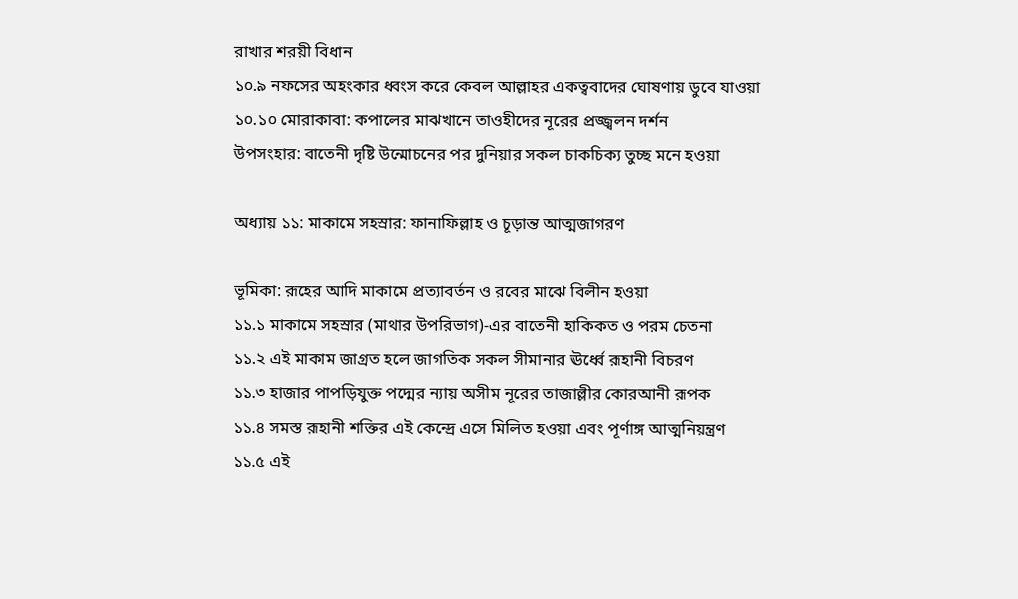রাখার শরয়ী বিধান
১০.৯ নফসের অহংকার ধ্বংস করে কেবল আল্লাহর একত্ববাদের ঘোষণায় ডুবে যাওয়া
১০.১০ মোরাকাবা: কপালের মাঝখানে তাওহীদের নূরের প্রজ্জ্বলন দর্শন
উপসংহার: বাতেনী দৃষ্টি উন্মোচনের পর দুনিয়ার সকল চাকচিক্য তুচ্ছ মনে হওয়া

অধ্যায় ১১: মাকামে সহস্রার: ফানাফিল্লাহ ও চূড়ান্ত আত্মজাগরণ

ভূমিকা: রূহের আদি মাকামে প্রত্যাবর্তন ও রবের মাঝে বিলীন হওয়া
১১.১ মাকামে সহস্রার (মাথার উপরিভাগ)-এর বাতেনী হাকিকত ও পরম চেতনা
১১.২ এই মাকাম জাগ্রত হলে জাগতিক সকল সীমানার ঊর্ধ্বে রূহানী বিচরণ
১১.৩ হাজার পাপড়িযুক্ত পদ্মের ন্যায় অসীম নূরের তাজাল্লীর কোরআনী রূপক
১১.৪ সমস্ত রূহানী শক্তির এই কেন্দ্রে এসে মিলিত হওয়া এবং পূর্ণাঙ্গ আত্মনিয়ন্ত্রণ
১১.৫ এই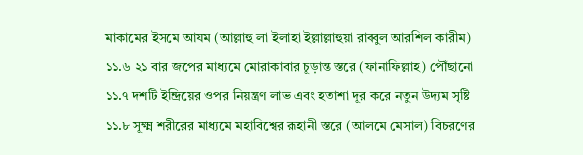মাকামের ইসমে আযম (আল্লাহু লা ইলাহা ইল্লাল্লাহুয়া রাব্বুল আরশিল কারীম)
১১.৬ ২১ বার জপের মাধ্যমে মোরাকাবার চূড়ান্ত স্তরে (ফানাফিল্লাহ) পৌঁছানো
১১.৭ দশটি ইন্দ্রিয়ের ওপর নিয়ন্ত্রণ লাভ এবং হতাশা দূর করে নতুন উদ্যম সৃষ্টি
১১.৮ সূক্ষ্ম শরীরের মাধ্যমে মহাবিশ্বের রূহানী স্তরে (আলমে মেসাল) বিচরণের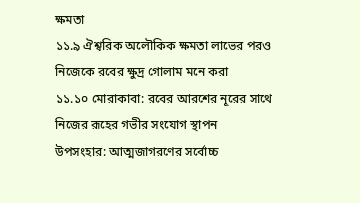ক্ষমতা
১১.৯ ঐশ্বরিক অলৌকিক ক্ষমতা লাভের পরও নিজেকে রবের ক্ষুদ্র গোলাম মনে করা
১১.১০ মোরাকাবা: রবের আরশের নূরের সাথে নিজের রূহের গভীর সংযোগ স্থাপন
উপসংহার: আত্মজাগরণের সর্বোচ্চ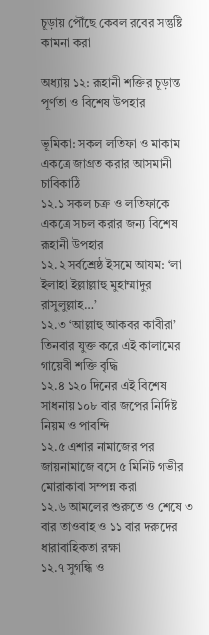চূড়ায় পৌঁছে কেবল রবের সন্তুষ্টি কামনা করা

অধ্যায় ১২: রূহানী শক্তির চূড়ান্ত পূর্ণতা ও বিশেষ উপহার

ভূমিকা: সকল লতিফা ও মাকাম একত্রে জাগ্রত করার আসমানী চাবিকাঠি
১২.১ সকল চক্র ও লতিফাকে একত্রে সচল করার জন্য বিশেষ রূহানী উপহার
১২.২ সর্বশ্রেষ্ঠ ইসমে আযম: ‘লা ইলাহা ইল্লাল্লাহু মুহাম্মাদুর রাসুলুল্লাহ…’
১২.৩ ‘আল্লাহু আকবর কাবীরা’ তিনবার যুক্ত করে এই কালামের গায়েবী শক্তি বৃদ্ধি
১২.৪ ১২০ দিনের এই বিশেষ সাধনায় ১০৮ বার জপের নির্দিষ্ট নিয়ম ও পাবন্দি
১২.৫ এশার নামাজের পর জায়নামাজে বসে ৫ মিনিট গভীর মোরাকাবা সম্পন্ন করা
১২.৬ আমলের শুরুতে ও শেষে ৩ বার তাওবাহ ও ১১ বার দরুদের ধারাবাহিকতা রক্ষা
১২.৭ সুগন্ধি ও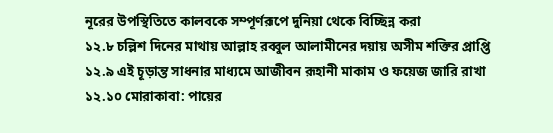নূরের উপস্থিতিতে কালবকে সম্পূর্ণরূপে দুনিয়া থেকে বিচ্ছিন্ন করা
১২.৮ চল্লিশ দিনের মাথায় আল্লাহ রব্বুল আলামীনের দয়ায় অসীম শক্তির প্রাপ্তি
১২.৯ এই চূড়ান্ত সাধনার মাধ্যমে আজীবন রূহানী মাকাম ও ফয়েজ জারি রাখা
১২.১০ মোরাকাবা: পায়ের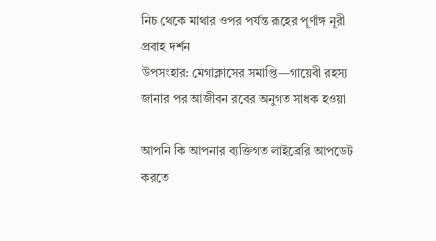নিচ থেকে মাথার ওপর পর্যন্ত রূহের পূর্ণাঙ্গ নূরী প্রবাহ দর্শন
উপসংহার: মেগাক্লাসের সমাপ্তি—গায়েবী রহস্য জানার পর আজীবন রবের অনুগত সাধক হওয়া

আপনি কি আপনার ব্যক্তিগত লাইব্রেরি আপডেট করতে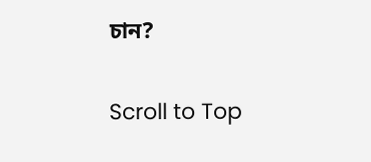চান?

Scroll to Top